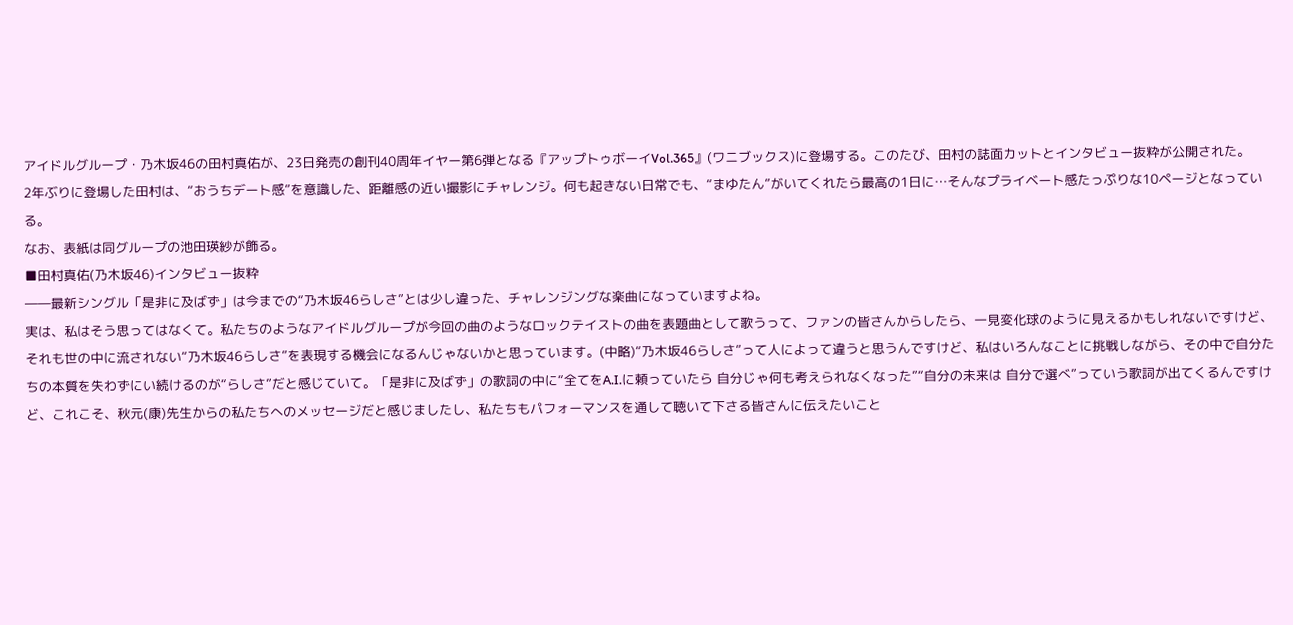アイドルグループ・乃木坂46の田村真佑が、23日発売の創刊40周年イヤー第6弾となる『アップトゥボーイVol.365』(ワニブックス)に登場する。このたび、田村の誌面カットとインタビュー抜粋が公開された。
2年ぶりに登場した田村は、“おうちデート感”を意識した、距離感の近い撮影にチャレンジ。何も起きない日常でも、“まゆたん”がいてくれたら最高の1日に…そんなプライベート感たっぷりな10ページとなっている。
なお、表紙は同グループの池田瑛紗が飾る。
■田村真佑(乃木坂46)インタビュー抜粋
――最新シングル「是非に及ばず」は今までの“乃木坂46らしさ”とは少し違った、チャレンジングな楽曲になっていますよね。
実は、私はそう思ってはなくて。私たちのようなアイドルグループが今回の曲のようなロックテイストの曲を表題曲として歌うって、ファンの皆さんからしたら、一見変化球のように見えるかもしれないですけど、それも世の中に流されない“乃木坂46らしさ”を表現する機会になるんじゃないかと思っています。(中略)“乃木坂46らしさ”って人によって違うと思うんですけど、私はいろんなことに挑戦しながら、その中で自分たちの本質を失わずにい続けるのが“らしさ”だと感じていて。「是非に及ばず」の歌詞の中に“全てをA.I.に頼っていたら 自分じゃ何も考えられなくなった”“自分の未来は 自分で選べ”っていう歌詞が出てくるんですけど、これこそ、秋元(康)先生からの私たちへのメッセージだと感じましたし、私たちもパフォーマンスを通して聴いて下さる皆さんに伝えたいこと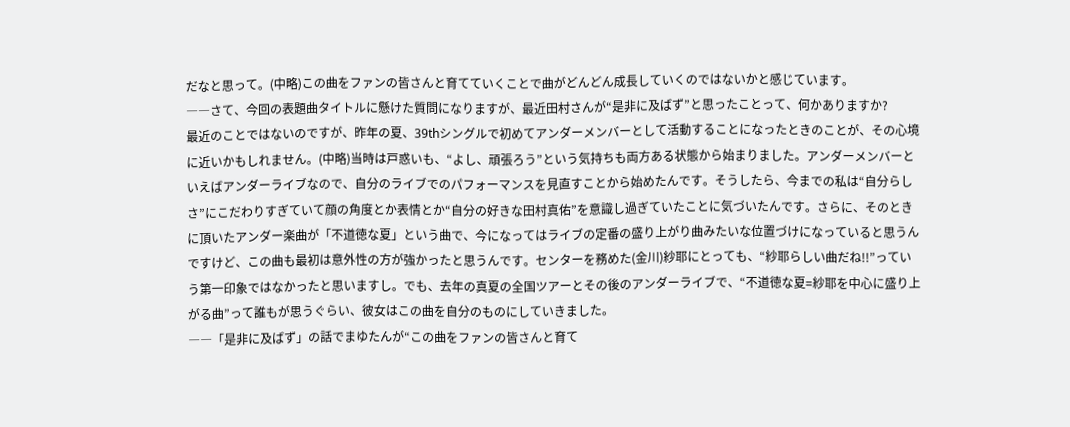だなと思って。(中略)この曲をファンの皆さんと育てていくことで曲がどんどん成長していくのではないかと感じています。
――さて、今回の表題曲タイトルに懸けた質問になりますが、最近田村さんが“是非に及ばず”と思ったことって、何かありますか?
最近のことではないのですが、昨年の夏、39thシングルで初めてアンダーメンバーとして活動することになったときのことが、その心境に近いかもしれません。(中略)当時は戸惑いも、“よし、頑張ろう”という気持ちも両方ある状態から始まりました。アンダーメンバーといえばアンダーライブなので、自分のライブでのパフォーマンスを見直すことから始めたんです。そうしたら、今までの私は“自分らしさ”にこだわりすぎていて顔の角度とか表情とか“自分の好きな田村真佑”を意識し過ぎていたことに気づいたんです。さらに、そのときに頂いたアンダー楽曲が「不道徳な夏」という曲で、今になってはライブの定番の盛り上がり曲みたいな位置づけになっていると思うんですけど、この曲も最初は意外性の方が強かったと思うんです。センターを務めた(金川)紗耶にとっても、“紗耶らしい曲だね!!”っていう第一印象ではなかったと思いますし。でも、去年の真夏の全国ツアーとその後のアンダーライブで、“不道徳な夏=紗耶を中心に盛り上がる曲”って誰もが思うぐらい、彼女はこの曲を自分のものにしていきました。
――「是非に及ばず」の話でまゆたんが“この曲をファンの皆さんと育て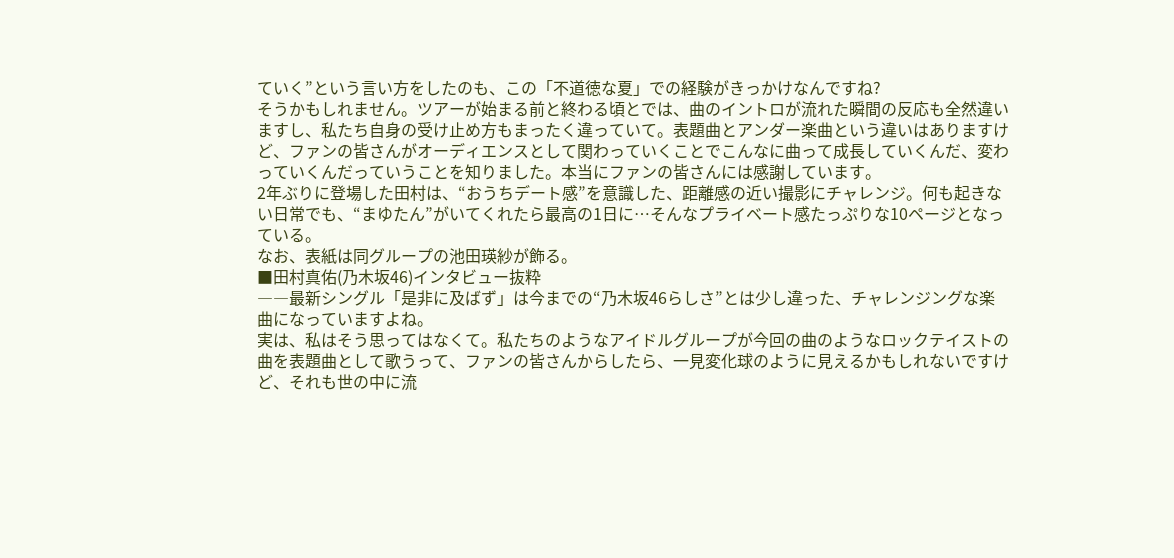ていく”という言い方をしたのも、この「不道徳な夏」での経験がきっかけなんですね?
そうかもしれません。ツアーが始まる前と終わる頃とでは、曲のイントロが流れた瞬間の反応も全然違いますし、私たち自身の受け止め方もまったく違っていて。表題曲とアンダー楽曲という違いはありますけど、ファンの皆さんがオーディエンスとして関わっていくことでこんなに曲って成長していくんだ、変わっていくんだっていうことを知りました。本当にファンの皆さんには感謝しています。
2年ぶりに登場した田村は、“おうちデート感”を意識した、距離感の近い撮影にチャレンジ。何も起きない日常でも、“まゆたん”がいてくれたら最高の1日に…そんなプライベート感たっぷりな10ページとなっている。
なお、表紙は同グループの池田瑛紗が飾る。
■田村真佑(乃木坂46)インタビュー抜粋
――最新シングル「是非に及ばず」は今までの“乃木坂46らしさ”とは少し違った、チャレンジングな楽曲になっていますよね。
実は、私はそう思ってはなくて。私たちのようなアイドルグループが今回の曲のようなロックテイストの曲を表題曲として歌うって、ファンの皆さんからしたら、一見変化球のように見えるかもしれないですけど、それも世の中に流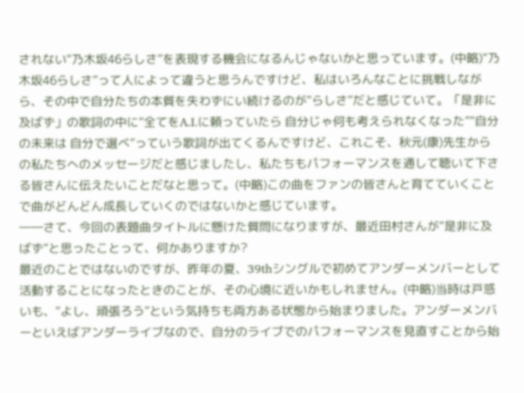されない“乃木坂46らしさ”を表現する機会になるんじゃないかと思っています。(中略)“乃木坂46らしさ”って人によって違うと思うんですけど、私はいろんなことに挑戦しながら、その中で自分たちの本質を失わずにい続けるのが“らしさ”だと感じていて。「是非に及ばず」の歌詞の中に“全てをA.I.に頼っていたら 自分じゃ何も考えられなくなった”“自分の未来は 自分で選べ”っていう歌詞が出てくるんですけど、これこそ、秋元(康)先生からの私たちへのメッセージだと感じましたし、私たちもパフォーマンスを通して聴いて下さる皆さんに伝えたいことだなと思って。(中略)この曲をファンの皆さんと育てていくことで曲がどんどん成長していくのではないかと感じています。
――さて、今回の表題曲タイトルに懸けた質問になりますが、最近田村さんが“是非に及ばず”と思ったことって、何かありますか?
最近のことではないのですが、昨年の夏、39thシングルで初めてアンダーメンバーとして活動することになったときのことが、その心境に近いかもしれません。(中略)当時は戸惑いも、“よし、頑張ろう”という気持ちも両方ある状態から始まりました。アンダーメンバーといえばアンダーライブなので、自分のライブでのパフォーマンスを見直すことから始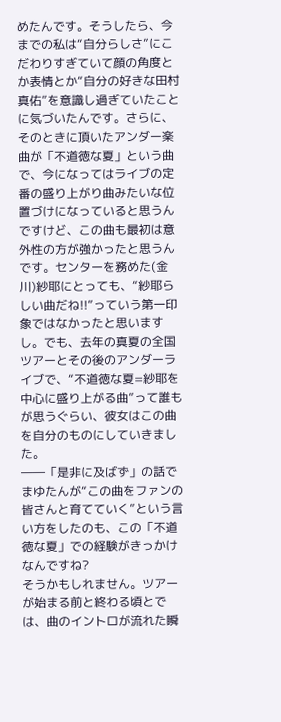めたんです。そうしたら、今までの私は“自分らしさ”にこだわりすぎていて顔の角度とか表情とか“自分の好きな田村真佑”を意識し過ぎていたことに気づいたんです。さらに、そのときに頂いたアンダー楽曲が「不道徳な夏」という曲で、今になってはライブの定番の盛り上がり曲みたいな位置づけになっていると思うんですけど、この曲も最初は意外性の方が強かったと思うんです。センターを務めた(金川)紗耶にとっても、“紗耶らしい曲だね!!”っていう第一印象ではなかったと思いますし。でも、去年の真夏の全国ツアーとその後のアンダーライブで、“不道徳な夏=紗耶を中心に盛り上がる曲”って誰もが思うぐらい、彼女はこの曲を自分のものにしていきました。
――「是非に及ばず」の話でまゆたんが“この曲をファンの皆さんと育てていく”という言い方をしたのも、この「不道徳な夏」での経験がきっかけなんですね?
そうかもしれません。ツアーが始まる前と終わる頃とでは、曲のイントロが流れた瞬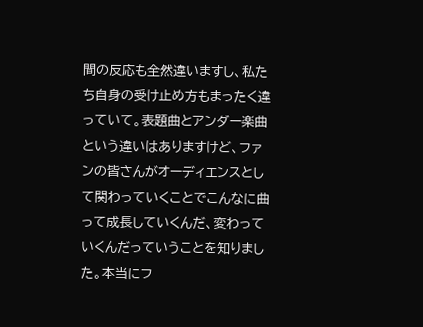間の反応も全然違いますし、私たち自身の受け止め方もまったく違っていて。表題曲とアンダー楽曲という違いはありますけど、ファンの皆さんがオーディエンスとして関わっていくことでこんなに曲って成長していくんだ、変わっていくんだっていうことを知りました。本当にフ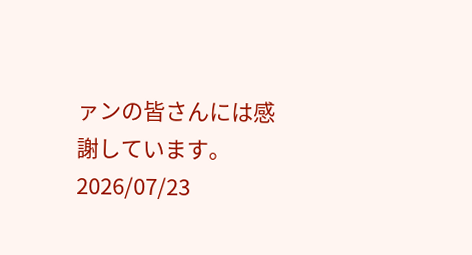ァンの皆さんには感謝しています。
2026/07/23